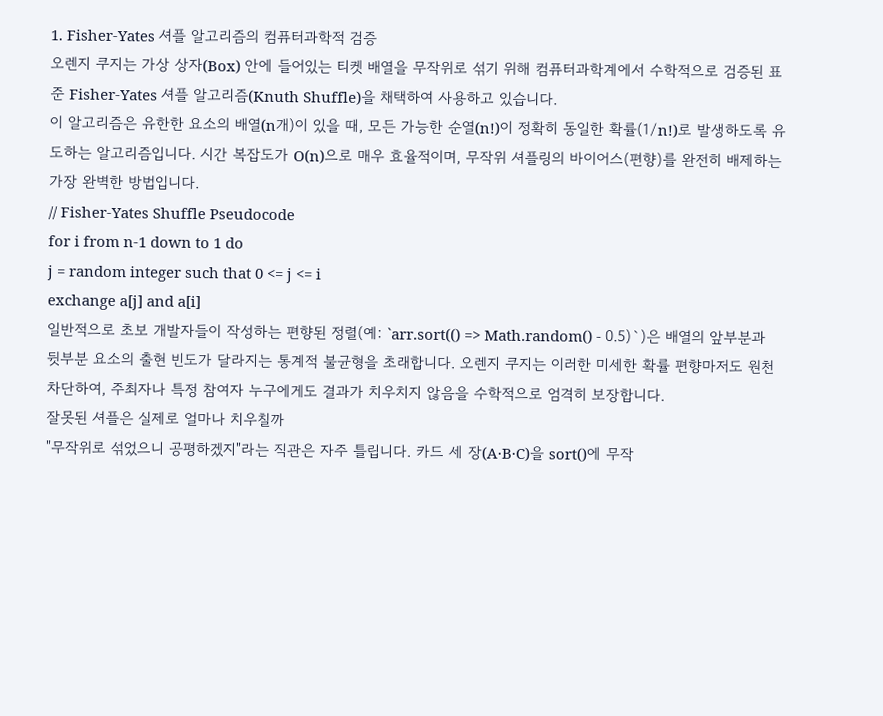1. Fisher-Yates 셔플 알고리즘의 컴퓨터과학적 검증
오렌지 쿠지는 가상 상자(Box) 안에 들어있는 티켓 배열을 무작위로 섞기 위해 컴퓨터과학계에서 수학적으로 검증된 표준 Fisher-Yates 셔플 알고리즘(Knuth Shuffle)을 채택하여 사용하고 있습니다.
이 알고리즘은 유한한 요소의 배열(n개)이 있을 때, 모든 가능한 순열(n!)이 정확히 동일한 확률(1/n!)로 발생하도록 유도하는 알고리즘입니다. 시간 복잡도가 O(n)으로 매우 효율적이며, 무작위 셔플링의 바이어스(편향)를 완전히 배제하는 가장 완벽한 방법입니다.
// Fisher-Yates Shuffle Pseudocode
for i from n-1 down to 1 do
j = random integer such that 0 <= j <= i
exchange a[j] and a[i]
일반적으로 초보 개발자들이 작성하는 편향된 정렬(예: `arr.sort(() => Math.random() - 0.5)`)은 배열의 앞부분과 뒷부분 요소의 출현 빈도가 달라지는 통계적 불균형을 초래합니다. 오렌지 쿠지는 이러한 미세한 확률 편향마저도 원천 차단하여, 주최자나 특정 참여자 누구에게도 결과가 치우치지 않음을 수학적으로 엄격히 보장합니다.
잘못된 셔플은 실제로 얼마나 치우칠까
"무작위로 섞었으니 공평하겠지"라는 직관은 자주 틀립니다. 카드 세 장(A·B·C)을 sort()에 무작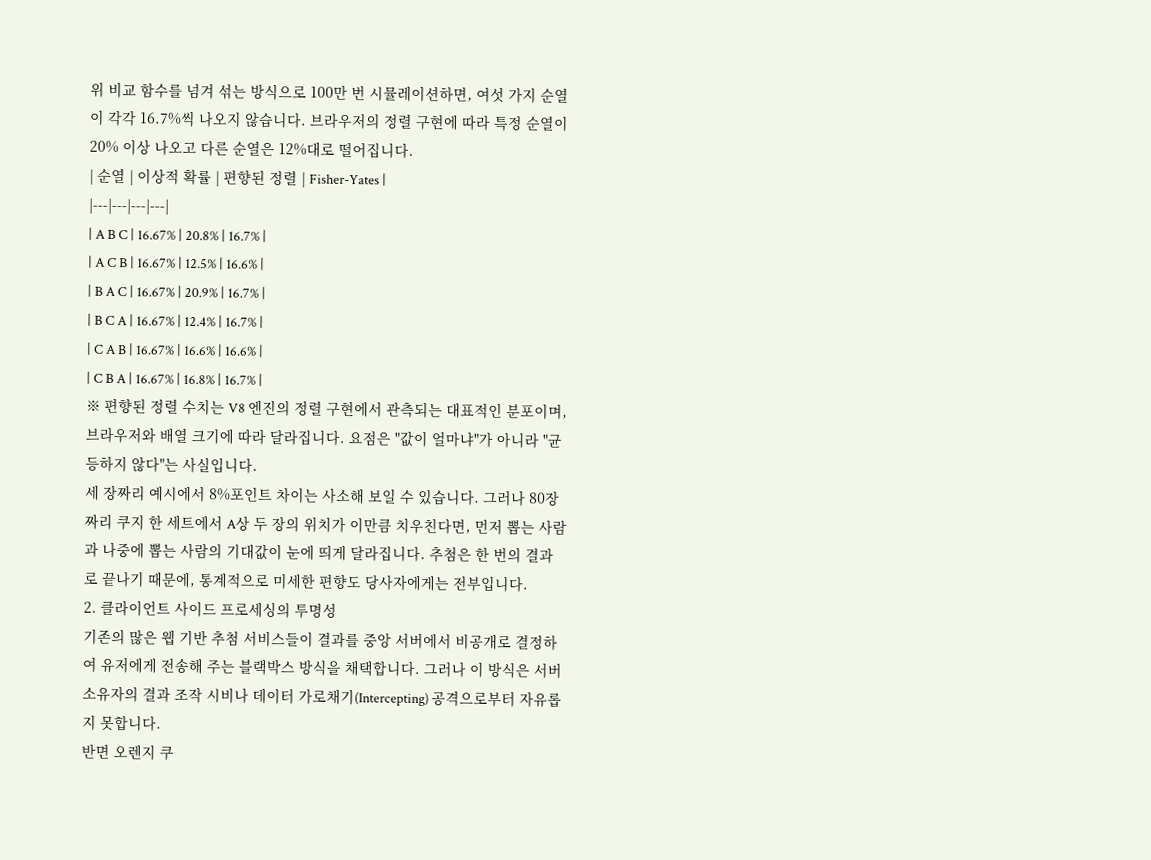위 비교 함수를 넘겨 섞는 방식으로 100만 번 시뮬레이션하면, 여섯 가지 순열이 각각 16.7%씩 나오지 않습니다. 브라우저의 정렬 구현에 따라 특정 순열이 20% 이상 나오고 다른 순열은 12%대로 떨어집니다.
| 순열 | 이상적 확률 | 편향된 정렬 | Fisher-Yates |
|---|---|---|---|
| A B C | 16.67% | 20.8% | 16.7% |
| A C B | 16.67% | 12.5% | 16.6% |
| B A C | 16.67% | 20.9% | 16.7% |
| B C A | 16.67% | 12.4% | 16.7% |
| C A B | 16.67% | 16.6% | 16.6% |
| C B A | 16.67% | 16.8% | 16.7% |
※ 편향된 정렬 수치는 V8 엔진의 정렬 구현에서 관측되는 대표적인 분포이며, 브라우저와 배열 크기에 따라 달라집니다. 요점은 "값이 얼마냐"가 아니라 "균등하지 않다"는 사실입니다.
세 장짜리 예시에서 8%포인트 차이는 사소해 보일 수 있습니다. 그러나 80장짜리 쿠지 한 세트에서 A상 두 장의 위치가 이만큼 치우친다면, 먼저 뽑는 사람과 나중에 뽑는 사람의 기대값이 눈에 띄게 달라집니다. 추첨은 한 번의 결과로 끝나기 때문에, 통계적으로 미세한 편향도 당사자에게는 전부입니다.
2. 클라이언트 사이드 프로세싱의 투명성
기존의 많은 웹 기반 추첨 서비스들이 결과를 중앙 서버에서 비공개로 결정하여 유저에게 전송해 주는 블랙박스 방식을 채택합니다. 그러나 이 방식은 서버 소유자의 결과 조작 시비나 데이터 가로채기(Intercepting) 공격으로부터 자유롭지 못합니다.
반면 오렌지 쿠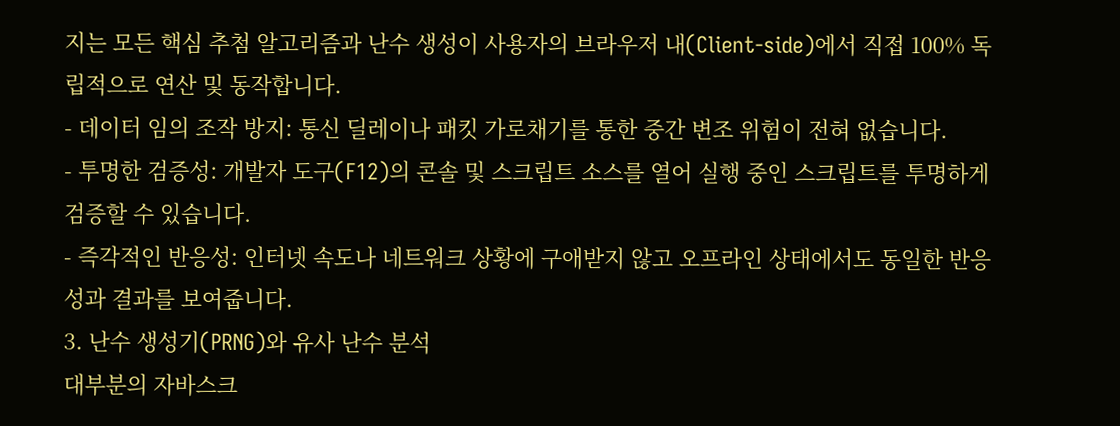지는 모든 핵심 추첨 알고리즘과 난수 생성이 사용자의 브라우저 내(Client-side)에서 직접 100% 독립적으로 연산 및 동작합니다.
- 데이터 임의 조작 방지: 통신 딜레이나 패킷 가로채기를 통한 중간 변조 위험이 전혀 없습니다.
- 투명한 검증성: 개발자 도구(F12)의 콘솔 및 스크립트 소스를 열어 실행 중인 스크립트를 투명하게 검증할 수 있습니다.
- 즉각적인 반응성: 인터넷 속도나 네트워크 상황에 구애받지 않고 오프라인 상태에서도 동일한 반응성과 결과를 보여줍니다.
3. 난수 생성기(PRNG)와 유사 난수 분석
대부분의 자바스크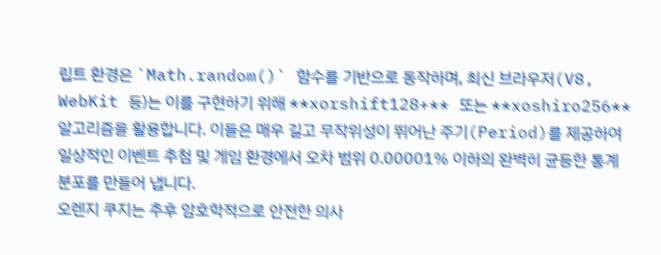립트 환경은 `Math.random()` 함수를 기반으로 동작하며, 최신 브라우저(V8, WebKit 등)는 이를 구현하기 위해 **xorshift128+** 또는 **xoshiro256** 알고리즘을 활용합니다. 이들은 매우 길고 무작위성이 뛰어난 주기(Period)를 제공하여 일상적인 이벤트 추첨 및 게임 환경에서 오차 범위 0.00001% 이하의 완벽히 균등한 통계 분포를 만들어 냅니다.
오렌지 쿠지는 추후 암호학적으로 안전한 의사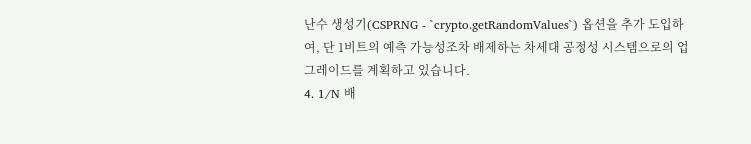난수 생성기(CSPRNG - `crypto.getRandomValues`) 옵션을 추가 도입하여, 단 1비트의 예측 가능성조차 배제하는 차세대 공정성 시스템으로의 업그레이드를 계획하고 있습니다.
4. 1/N 배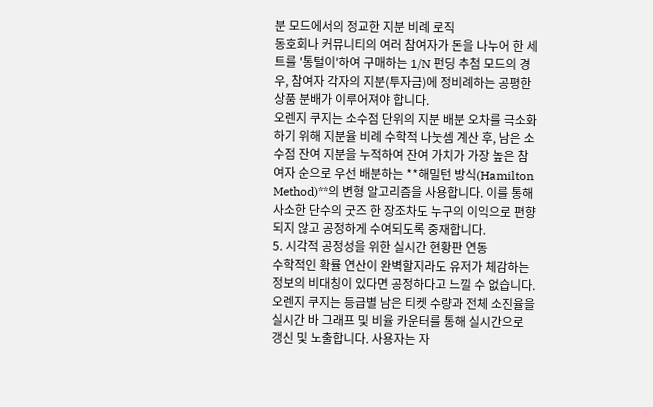분 모드에서의 정교한 지분 비례 로직
동호회나 커뮤니티의 여러 참여자가 돈을 나누어 한 세트를 '통털이'하여 구매하는 1/N 펀딩 추첨 모드의 경우, 참여자 각자의 지분(투자금)에 정비례하는 공평한 상품 분배가 이루어져야 합니다.
오렌지 쿠지는 소수점 단위의 지분 배분 오차를 극소화하기 위해 지분율 비례 수학적 나눗셈 계산 후, 남은 소수점 잔여 지분을 누적하여 잔여 가치가 가장 높은 참여자 순으로 우선 배분하는 **해밀턴 방식(Hamilton Method)**의 변형 알고리즘을 사용합니다. 이를 통해 사소한 단수의 굿즈 한 장조차도 누구의 이익으로 편향되지 않고 공정하게 수여되도록 중재합니다.
5. 시각적 공정성을 위한 실시간 현황판 연동
수학적인 확률 연산이 완벽할지라도 유저가 체감하는 정보의 비대칭이 있다면 공정하다고 느낄 수 없습니다. 오렌지 쿠지는 등급별 남은 티켓 수량과 전체 소진율을 실시간 바 그래프 및 비율 카운터를 통해 실시간으로 갱신 및 노출합니다. 사용자는 자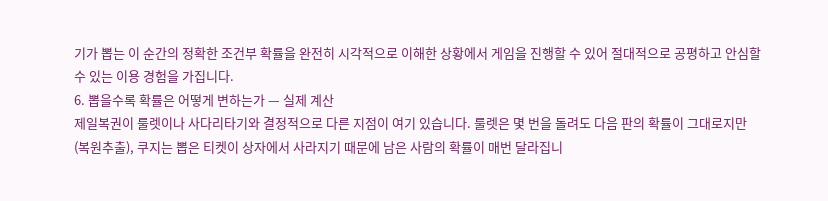기가 뽑는 이 순간의 정확한 조건부 확률을 완전히 시각적으로 이해한 상황에서 게임을 진행할 수 있어 절대적으로 공평하고 안심할 수 있는 이용 경험을 가집니다.
6. 뽑을수록 확률은 어떻게 변하는가 — 실제 계산
제일복권이 룰렛이나 사다리타기와 결정적으로 다른 지점이 여기 있습니다. 룰렛은 몇 번을 돌려도 다음 판의 확률이 그대로지만(복원추출), 쿠지는 뽑은 티켓이 상자에서 사라지기 때문에 남은 사람의 확률이 매번 달라집니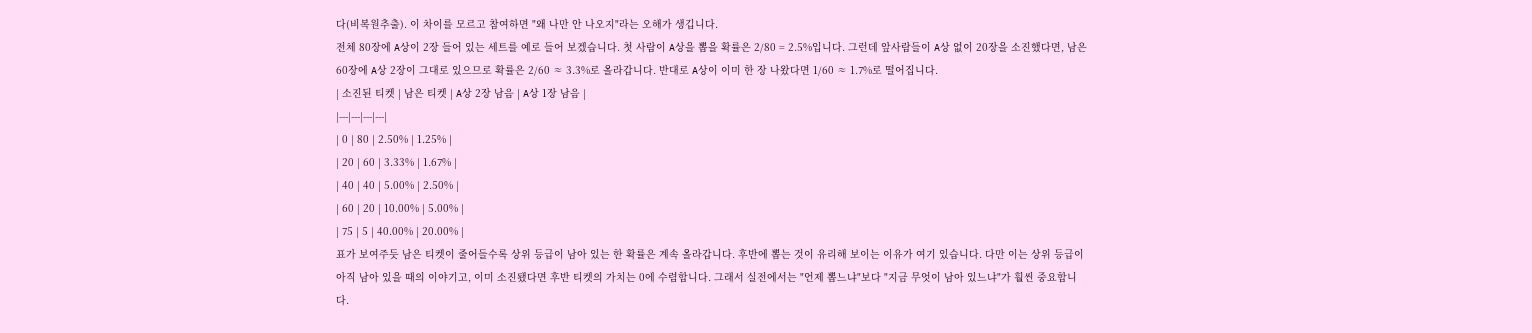다(비복원추출). 이 차이를 모르고 참여하면 "왜 나만 안 나오지"라는 오해가 생깁니다.
전체 80장에 A상이 2장 들어 있는 세트를 예로 들어 보겠습니다. 첫 사람이 A상을 뽑을 확률은 2/80 = 2.5%입니다. 그런데 앞사람들이 A상 없이 20장을 소진했다면, 남은 60장에 A상 2장이 그대로 있으므로 확률은 2/60 ≈ 3.3%로 올라갑니다. 반대로 A상이 이미 한 장 나왔다면 1/60 ≈ 1.7%로 떨어집니다.
| 소진된 티켓 | 남은 티켓 | A상 2장 남음 | A상 1장 남음 |
|---|---|---|---|
| 0 | 80 | 2.50% | 1.25% |
| 20 | 60 | 3.33% | 1.67% |
| 40 | 40 | 5.00% | 2.50% |
| 60 | 20 | 10.00% | 5.00% |
| 75 | 5 | 40.00% | 20.00% |
표가 보여주듯 남은 티켓이 줄어들수록 상위 등급이 남아 있는 한 확률은 계속 올라갑니다. 후반에 뽑는 것이 유리해 보이는 이유가 여기 있습니다. 다만 이는 상위 등급이 아직 남아 있을 때의 이야기고, 이미 소진됐다면 후반 티켓의 가치는 0에 수렴합니다. 그래서 실전에서는 "언제 뽑느냐"보다 "지금 무엇이 남아 있느냐"가 훨씬 중요합니다.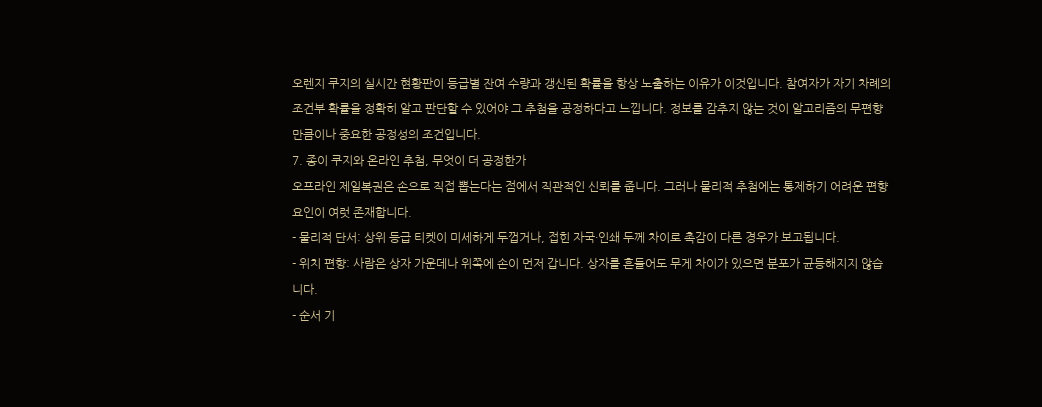오렌지 쿠지의 실시간 현황판이 등급별 잔여 수량과 갱신된 확률을 항상 노출하는 이유가 이것입니다. 참여자가 자기 차례의 조건부 확률을 정확히 알고 판단할 수 있어야 그 추첨을 공정하다고 느낍니다. 정보를 감추지 않는 것이 알고리즘의 무편향만큼이나 중요한 공정성의 조건입니다.
7. 종이 쿠지와 온라인 추첨, 무엇이 더 공정한가
오프라인 제일복권은 손으로 직접 뽑는다는 점에서 직관적인 신뢰를 줍니다. 그러나 물리적 추첨에는 통제하기 어려운 편향 요인이 여럿 존재합니다.
- 물리적 단서: 상위 등급 티켓이 미세하게 두껍거나, 접힌 자국·인쇄 두께 차이로 촉감이 다른 경우가 보고됩니다.
- 위치 편향: 사람은 상자 가운데나 위쪽에 손이 먼저 갑니다. 상자를 흔들어도 무게 차이가 있으면 분포가 균등해지지 않습니다.
- 순서 기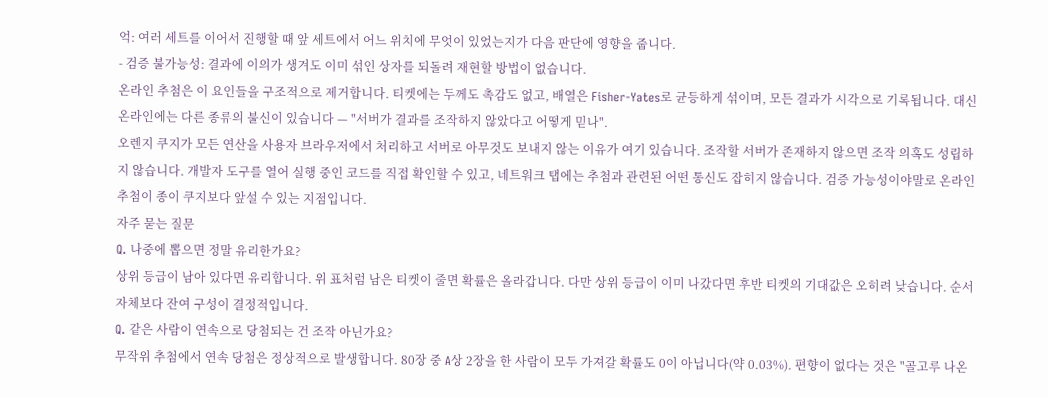억: 여러 세트를 이어서 진행할 때 앞 세트에서 어느 위치에 무엇이 있었는지가 다음 판단에 영향을 줍니다.
- 검증 불가능성: 결과에 이의가 생겨도 이미 섞인 상자를 되돌려 재현할 방법이 없습니다.
온라인 추첨은 이 요인들을 구조적으로 제거합니다. 티켓에는 두께도 촉감도 없고, 배열은 Fisher-Yates로 균등하게 섞이며, 모든 결과가 시각으로 기록됩니다. 대신 온라인에는 다른 종류의 불신이 있습니다 — "서버가 결과를 조작하지 않았다고 어떻게 믿나".
오렌지 쿠지가 모든 연산을 사용자 브라우저에서 처리하고 서버로 아무것도 보내지 않는 이유가 여기 있습니다. 조작할 서버가 존재하지 않으면 조작 의혹도 성립하지 않습니다. 개발자 도구를 열어 실행 중인 코드를 직접 확인할 수 있고, 네트워크 탭에는 추첨과 관련된 어떤 통신도 잡히지 않습니다. 검증 가능성이야말로 온라인 추첨이 종이 쿠지보다 앞설 수 있는 지점입니다.
자주 묻는 질문
Q. 나중에 뽑으면 정말 유리한가요?
상위 등급이 남아 있다면 유리합니다. 위 표처럼 남은 티켓이 줄면 확률은 올라갑니다. 다만 상위 등급이 이미 나갔다면 후반 티켓의 기대값은 오히려 낮습니다. 순서 자체보다 잔여 구성이 결정적입니다.
Q. 같은 사람이 연속으로 당첨되는 건 조작 아닌가요?
무작위 추첨에서 연속 당첨은 정상적으로 발생합니다. 80장 중 A상 2장을 한 사람이 모두 가져갈 확률도 0이 아닙니다(약 0.03%). 편향이 없다는 것은 "골고루 나온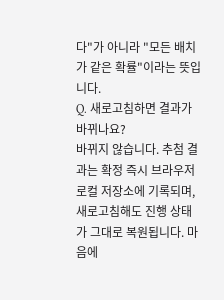다"가 아니라 "모든 배치가 같은 확률"이라는 뜻입니다.
Q. 새로고침하면 결과가 바뀌나요?
바뀌지 않습니다. 추첨 결과는 확정 즉시 브라우저 로컬 저장소에 기록되며, 새로고침해도 진행 상태가 그대로 복원됩니다. 마음에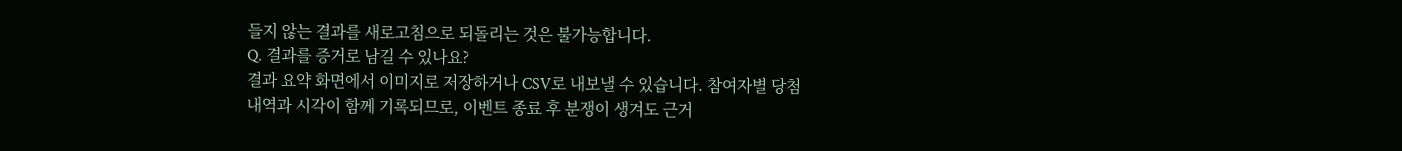들지 않는 결과를 새로고침으로 되돌리는 것은 불가능합니다.
Q. 결과를 증거로 남길 수 있나요?
결과 요약 화면에서 이미지로 저장하거나 CSV로 내보낼 수 있습니다. 참여자별 당첨 내역과 시각이 함께 기록되므로, 이벤트 종료 후 분쟁이 생겨도 근거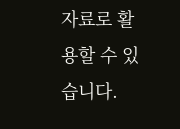자료로 활용할 수 있습니다.